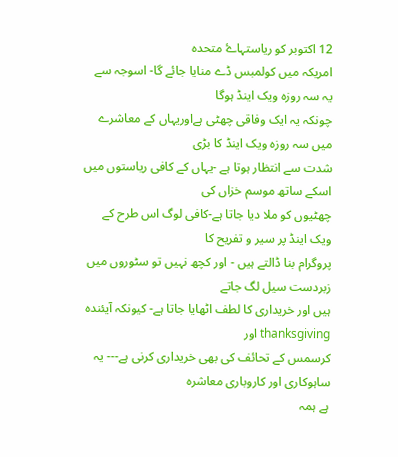12 اکتوبر کو ریاستہاۓ متحدہ
امریکہ میں کولمبس ڈے منایا جائے گا- اسوجہ سے یہ سہ روزہ ویک اینڈ ہوگا
چونکہ یہ ایک وفاقی چھٹی ہےاوریہاں کے معاشرے میں سہ روزہ ویک اینڈ کا بڑی
شدت سے انتظار ہوتا ہے -یہاں کے کافی ریاستوں میں اسکے ساتھ موسم خزاں کی
چھٹیوں کو ملا دیا جاتا ہے-کافی لوگ اس طرح کے ویک اینڈ پر سیر و تفریح کا
پروگرام بنا ڈالتے ہیں - اور کچھ نہیں تو سٹوروں میں زبردست سیل لگ جاتے
ہیں اور خریداری کا لطف اٹھایا جاتا ہے- کیونکہ آیئندہ thanksgiving اور
کرسمس کے تحائف کی بھی خریداری کرنی ہے--- یہ ساہوکاری اور کاروباری معاشرہ
ہے ہمہ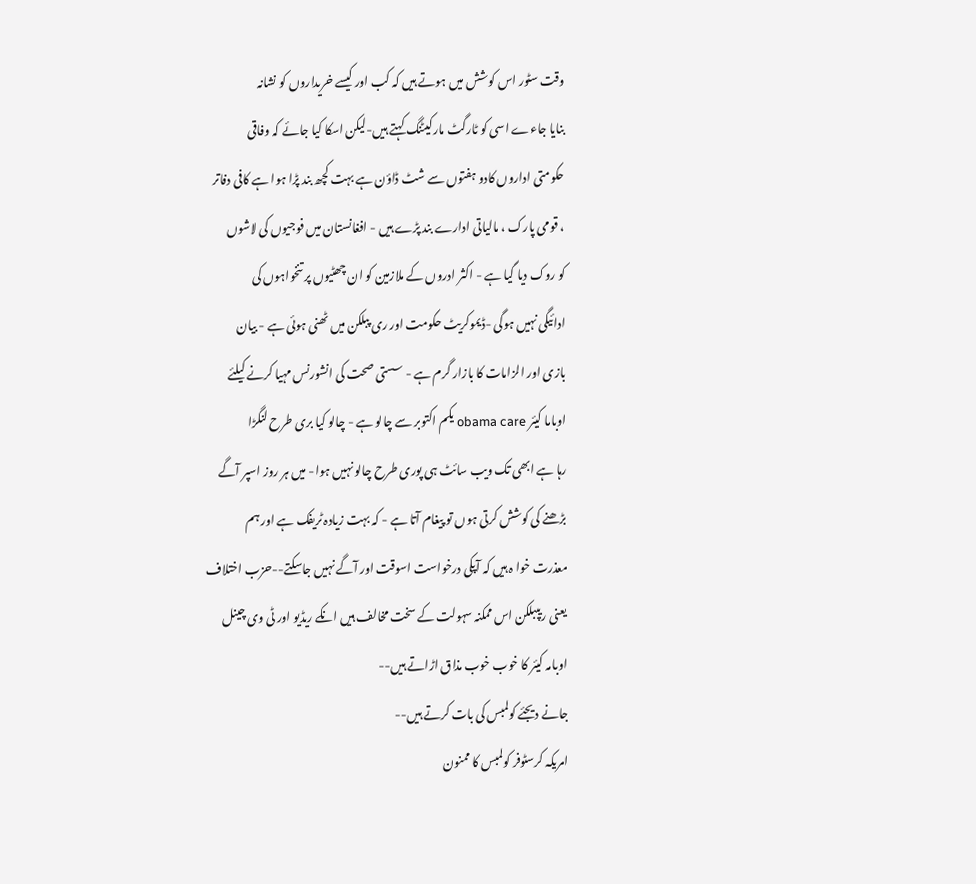وقت سٹور اس کوشش میں ہوتے ہیں کہ کب اور کیسے خریداروں کو نشانہ
بنایا جاءے اسی کو ٹارگٹ مارکیٹنگ کہتے ہیں-لیکن اسکا کیا جائے کہ وفاقی
حکومتی اداروں کادو ہفتوں سے شٹ ڈاؤن ہے بہت کچھ بند پڑا ہوا ہے کافی دفاتر
، قومی پارک ، مالیاتی ادارے بند پڑے ہیں - افغانستان میں فوجیوں کی لاشوں
کو روک دیا گیا ہے - اکثر ادروں کے ملازمین کو ان چھٹیوں پر تنخواہوں کی
ادائیگی نہیں ہوگی -ڈیموکریٹ حکومت اور ری پبلکن میں ٹھنی ہوئی ہے - بیان
بازی اور الزامات کا بازار گرم ہے - سستی صحت کی انشورنس مہیا کرنے کیلئے
اوباما کیئر obama care یکم اکتوبر سے چالو ہے - چالو کیا بری طرح لنگڑا
رہا ہے ابھی تک ویب سائٹ ہی پوری طرح چالو نہیں ہوا- میں ہر روز اسپر آگے
بڑھنے کی کوشش کرتی ہوں تو پیغام آتا ہے - کہ بہت زیادہ ٹریفک ہے اور ہم
معذرت خوا ہ ہیں کہ آپکی درخواست اسوقت اور آگے نہیں جاسکتے--حزب اختلاف
یعنی ریپبلکن اس ممکنہ سہولت کے سخت مخالف ہیں انکے ریڈیو اور ٹی وی چینل
اوبامہ کیئر کا خوب خوب مذاق اڑاتے ہیں--
جانے دیجئے کولمبس کی بات کرتے ہیں--
امریکہ کرسٹوفر کولمبس کا ممنون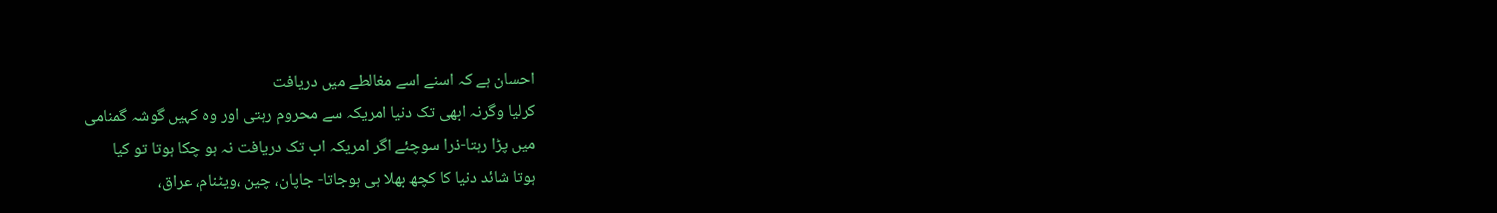احسان ہے کہ اسنے اسے مغالطے میں دریافت
کرلیا وگرنہ ابھی تک دنیا امریکہ سے محروم رہتی اور وہ کہیں گوشہ گمنامی
میں پڑا رہتا-ذرا سوچئے اگر امریکہ اب تک دریافت نہ ہو چکا ہوتا تو کیا
ہوتا شائد دنیا کا کچھ بھلا ہی ہوجاتا- جاپان، چین ،ویٹنام، عراق،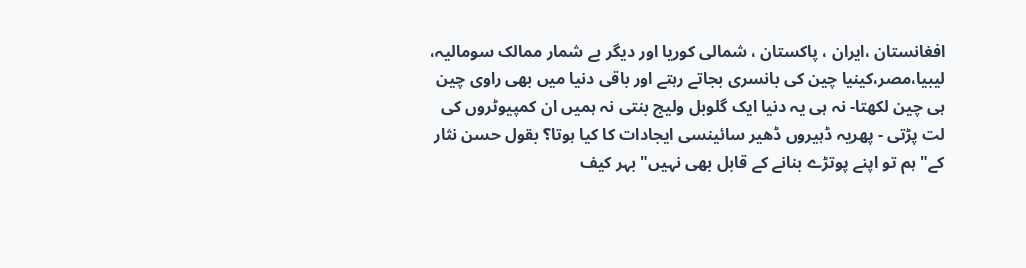افغانستان ،ایران ، پاکستان ، شمالی کوریا اور دیگر بے شمار ممالک سومالیہ،
لیبیا،مصر،کینیا چین کی بانسری بجاتے رہتے اور باقی دنیا میں بھی راوی چین
ہی چین لکھتا- نہ ہی یہ دنیا ایک گلوبل ولیج بنتی نہ ہمیں ان کمپیوٹروں کی
لت پڑتی - پھریہ ڈہیروں ڈھیر سائینسی ایجادات کا کیا ہوتا؟ بقول حسن نثار
کے" ہم تو اپنے پوتڑے بنانے کے قابل بھی نہیں" بہر کیف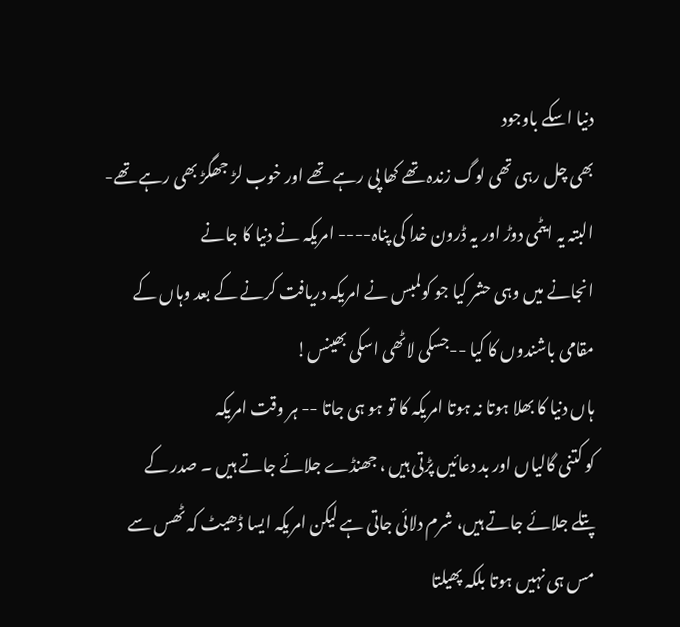دنیا اسکے باوجود
بھی چل رہی تھی لوگ زندہ تھے کھا پی رہے تھے اور خوب لڑ جھگڑ بھی رہے تھے-
البتہ یہ ایٹمی دوڑ اور یہ ڈرون خدا کی پناہ---- امریکہ نے دنیا کا جانے
انجانے میں وہی حشر کیا جو کولمبس نے امریکہ دریافت کرنے کے بعد وہاں کے
مقامی باشندوں کا کیا --جسکی لاٹھی اسکی بھینس!
ہاں دنیا کا بھلا ہوتا نہ ہوتا امریکہ کا تو ہو ہی جاتا -- ہر وقت امریکہ
کو کتنی گالیاں اور بد دعائیں پڑتی ہیں ، جھنڈے جلائے جاتے ہیں ۔ صدر کے
پتلے جلائے جاتے ہیں، شرم دلائی جاتی ہے لیکن امریکہ ایسا ڈھیٹ کہ ٹھس سے
مس ہی نہیں ہوتا بلکہ پھیلتا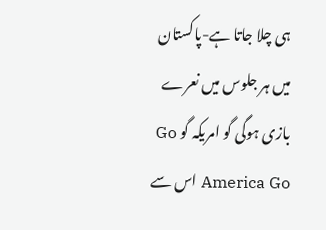ہی چلا جاتا ہے-پاکستان میں ہر جلوس میں نعرے
بازی ہوگی گو امریکہ گو Go America Go اس سے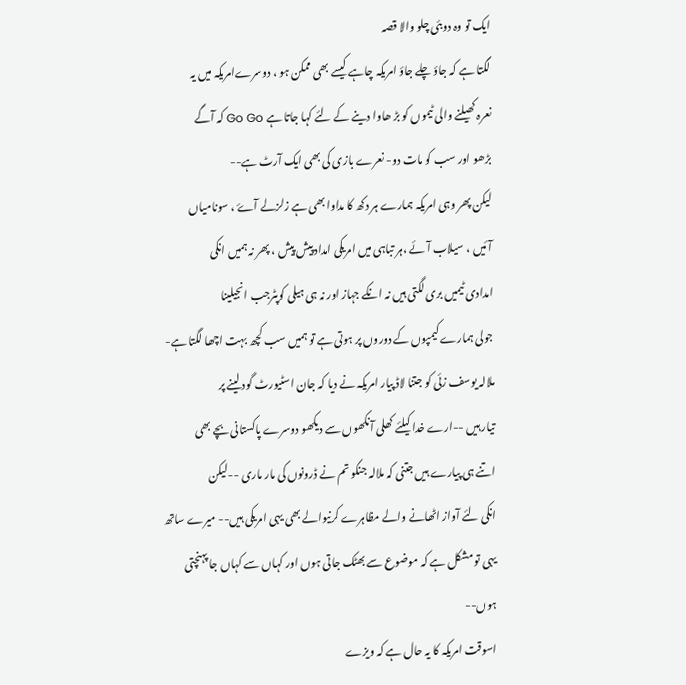ایک تو وہ دوبئی چلو والا قصہ
لگتا ہے کہ جاؤ چلے جاؤ امریکہ چاہے کیسے بھی ممکن ہو ، دوسرےامریکہ میں یہ
نعرہ کھیلنے والی ٹیموں کو بڑ ھاوا دینے کے لئے کہا جاتا ہے Go Go کہ آگے
بڑھو اور سب کو مات دو- نعرے بازی کی بھی ایک آرٹ ہے--
لیکن پھر وہی امریکہ ہمارے ہر دکھ کا مداوا بھی ہے زلزلے آۓ ، سونامیاں
آئیں ، سیلاب آئے ،ہر تباہی میں امریکی امداد پیش پیش ، پھر نہ ہمیں انکی
امدادی ٹیمیں بری لگتی ہیں نہ انکے جہاز اور نہ ہی ہیلی کوپٹرجب انجیلینا
جولی ہمارے کیمپوں کے دوروں پر ہوتی ہے تو ہمیں سب کچھ بہت اچھا لگتا ہے-
ملالہ یوسف زئی کو جتنا لاڈ پیار امریکہ نے دیا کہ جان اسٹیورٹ گود لینے پر
تیار ہیں --ارے خدا کیلئے کھلی آنکھوں سے دیکھو دوسرے پاکستانی بچے بھی
اتنے ہی پیارے ہیں جتنی کہ ملالہ جنکو تم نے ڈرونوں کی مار ماری --لیکن
انکی لئے آواز اٹھانے والے مظاہرے کرنیوالے بھی یہی امریکی ہیں-- میرے ساتھ
یہی تو مشکل ہے کہ موضوع سے بھٹک جاتی ہوں اور کہاں سے کہاں جا پہنچتی
ہوں--
اسوقت امریکہ کا یہ حال ہے کہ ویزے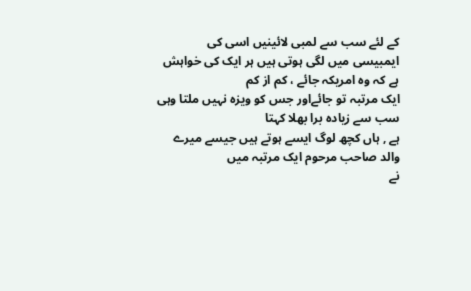کے لئے سب سے لمبی لائینیں اسی کی
ایمبیسی میں لگی ہوتی ہیں ہر ایک کی خواہش ہے کہ وہ امریکہ جائے ، کم از کم
ایک مرتبہ تو جائےاور جس کو ویزہ نہیں ملتا وہی سب سے زیادہ برا بھلا کہتا
ہے , ہاں کچھ لوگ ایسے ہوتے ہیں جیسے میرے والد صاحب مرحوم ایک مرتبہ میں
نے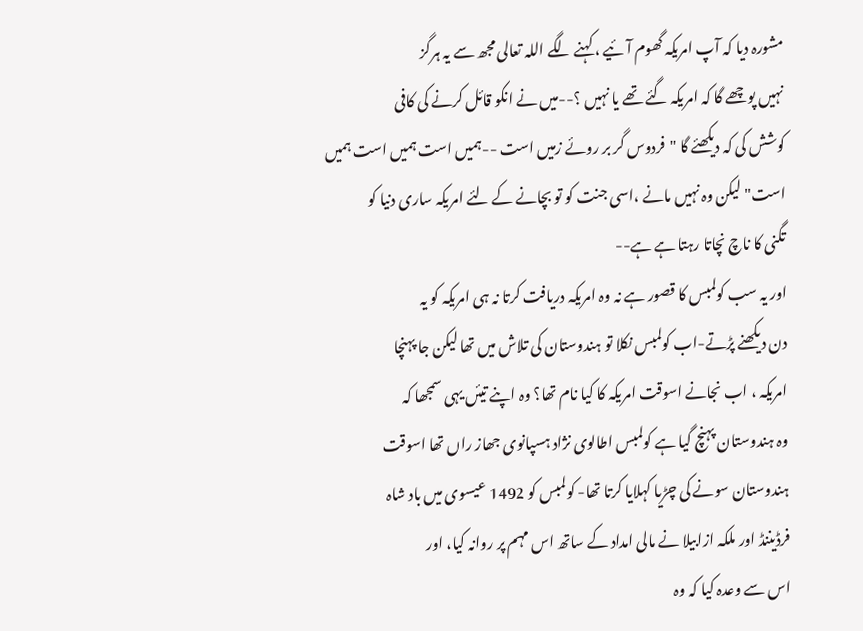مشورہ دیا کہ آپ امریکہ گھوم آئیے ، کہنے لگے اللہ تعالی مجھ سے یہ ہرگز
نہیں پوچھے گا کہ امریکہ گئے تھے یا نہیں ؟--میں نے انکو قائل کرنے کی کافی
کوشش کی کہ دیکھئے گا "فردوس گر بر روئے زمیں است --ہمیں است ہمیں است ہمیں
است" لیکن وہ نہیں مانے ،اسی جنت کو تو بچانے کے لئے امریکہ ساری دنیا کو
تگنی کا ناچ نچاتا رہتا ہے ہے--
اور یہ سب کولمبس کا قصور ہے نہ وہ امریکہ دریافت کرتا نہ ہی امریکہ کو یہ
دن دیکھنے پڑتے-اب کولمبس نکلا تو ہندوستان کی تلاش میں تھا لیکن جا پہنچا
امریکہ ، اب نجانے اسوقت امریکہ کا کیا نام تھا؟ وہ اپنے تیئں یہی سمجھا کہ
وہ ہندوستان پہنچ گیا ہے کولمبس اطالوی نژاد ہسپانوی جھاز راں تھا اسوقت
ہندوستان سونے کی چڑیا کہلایا کرتا تھا- کولمبس کو 1492 عیسوی میں باد شاہ
فرڈیننڈ اور ملکہ ازابیلا نے مالی امداد کے ساتھ اس مہم پر روانہ کیا، اور
اس سے وعدہ کیا کہ وہ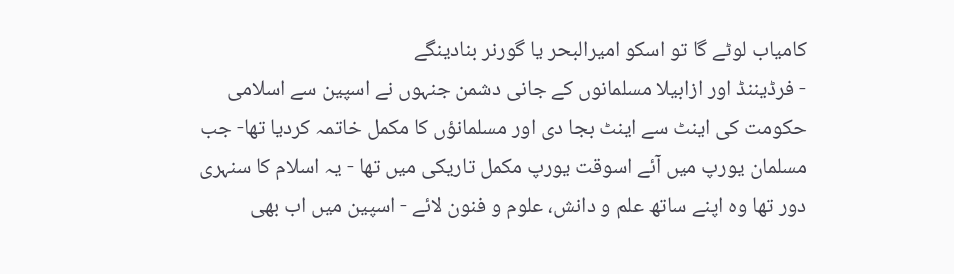کامیاب لوٹے گا تو اسکو امیرالبحر یا گورنر بنادینگے
- فرڈیننڈ اور ازابیلا مسلمانوں کے جانی دشمن جنہوں نے اسپین سے اسلامی
حکومت کی اینٹ سے اینٹ بجا دی اور مسلمانؤں کا مکمل خاتمہ کردیا تھا- جب
مسلمان یورپ میں آئے اسوقت یورپ مکمل تاریکی میں تھا - یہ اسلام کا سنہری
دور تھا وہ اپنے ساتھ علم و دانش، علوم و فنون لائے - اسپین میں اب بھی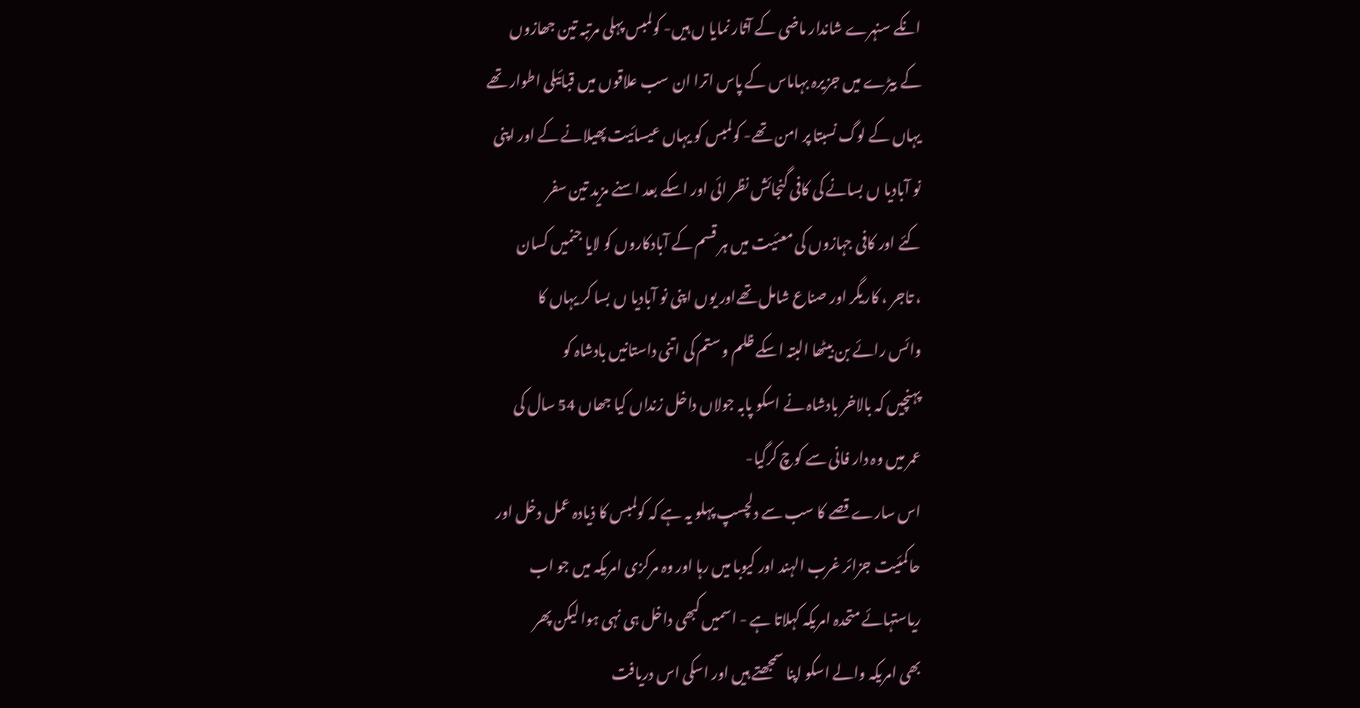انکے سنہرے شاندار ماضی کے آثار نمایا ں ہیں- کولمبس پہلی مرتبہ تین جھازوں
کے بیڑے میں جزیرہ بہاماس کے پاس اترا ان سب علاقوں میں قبائیلی اطوار تھے
یہاں کے لوگ نسبتا پر امن تھے- کولمبس کو یہاں عیسائیت پھیلانے کے اور اپنی
نو آبادیا ں بسانے کی کافی گنجائش نظر ائی اور اسکے بعد اسنے مزید تین سفر
کئے اور کافی جہازوں کی معئیت میں ہر قسم کے آبادکاروں کو لایا جنمیں کسان
، تاجر ، کاریگر اور صناع شامل تھےاور یوں اپنی نو آبادیا ں بسا کر یہاں کا
وائس رائے بن بیٹھا البتہ اسکے ظلم و ستم کی اتنی داستانیں بادشاہ کو
پہنچیں کہ بالاخر بادشاہ نے اسکو پابہ جولاں داخل زنداں کیا جھاں 54 سال کی
عمر میں وہ دار فانی سے کوچ کرگیا-
اس سارے قصے کا سب سے دلچسپ پہلو یہ ہے کہ کولمبس کا ذیادہ عمل دخل اور
حاکمئیت جزائر غرب الہند اور کیوبا میں رہا اور وہ مرکزی امریکہ میں جو اب
ریاستہائے متحدہ امریکہ کہلاتا ہے - اسمیں کبھی داخل ہی نہی ہوا لیکن پھر
بھی امریکہ والے اسکو اپنا سمجھتے ہیں اور اسکی اس دریافت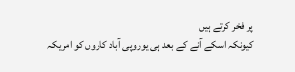پر فخر کرتے ہیں
کیونکہ اسکے آنے کے بعد ہی یوروپی آباد کاروں کو امریکہ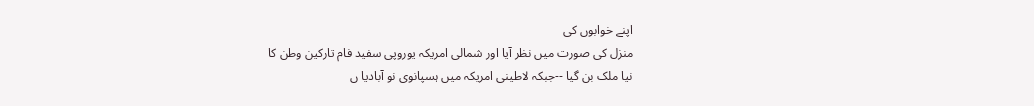اپنے خوابوں کی
منزل کی صورت میں نظر آیا اور شمالی امریکہ یوروپی سفید فام تارکین وطن کا
نیا ملک بن گیا --جبکہ لاطینی امریکہ میں ہسپانوی نو آبادیا ں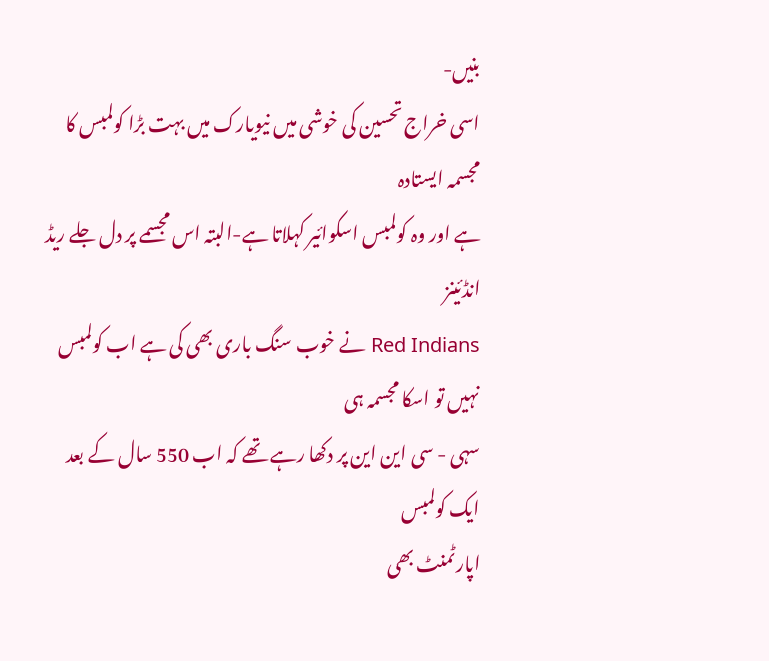بنیں-
اسی خراج تحسین کی خوشی میں نیویارک میں بہت بڑا کولمبس کا مجسمہ ایستادہ
ہے اور وہ کولمبس اسکوائیر کہلاتا ہے-البتہ اس مجسمے پر دل جلے ریڈ انڈئینز
Red Indians نے خوب سنگ باری بھی کی ہے اب کولمبس نہیں تو اسکا مجسمہ ہی
سہی - سی این این پر دکھا رہے تھے کہ اب 550 سال کے بعد ایک کولمبس
اپارٹمنٹ بھی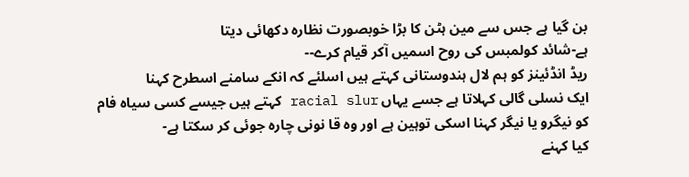بن گیا ہے جس سے مین ہٹن کا بڑا خوبصورت نظارہ دکھائی دیتا
ہے-شائد کولمبس کی روح اسمیں آکر قیام کرے--
ریڈ انڈئینز کو ہم لال ہندوستانی کہتے ہیں اسلئے کہ انکے سامنے اسطرح کہنا
ایک نسلی گالی کہلاتا ہے جسے یہاں racial slur کہتے ہیں جیسے کسی سیاہ فام
کو نیگرو یا نیگر کہنا اسکی توہین ہے اور وہ قا نونی چارہ جوئی کر سکتا ہے-
کیا کہنے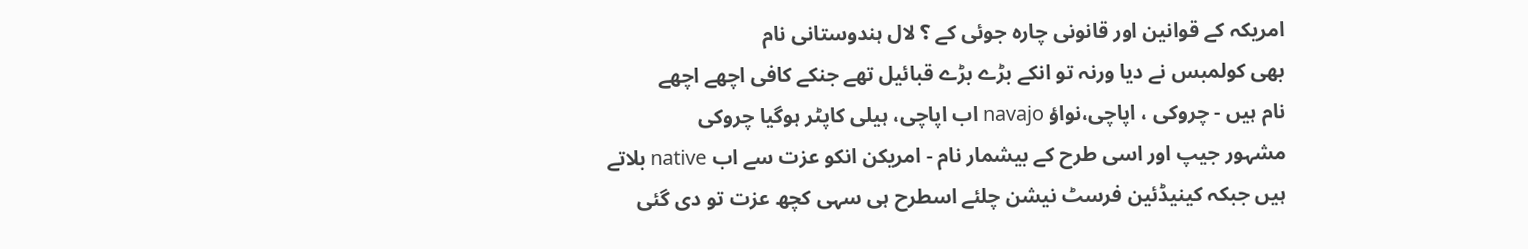امریکہ کے قوانین اور قانونی چارہ جوئی کے ؟ لال ہندوستانی نام
بھی کولمبس نے دیا ورنہ تو انکے بڑے بڑے قبائیل تھے جنکے کافی اچھے اچھے
نام ہیں - چروکی ، اپاچی،نواؤ navajo اب اپاچی، ہیلی کاپٹر ہوگیا چروکی
مشہور جیپ اور اسی طرح کے بیشمار نام - امریکن انکو عزت سے اب native بلاتے
ہیں جبکہ کینیڈئین فرسٹ نیشن چلئے اسطرح ہی سہی کچھ عزت تو دی گئی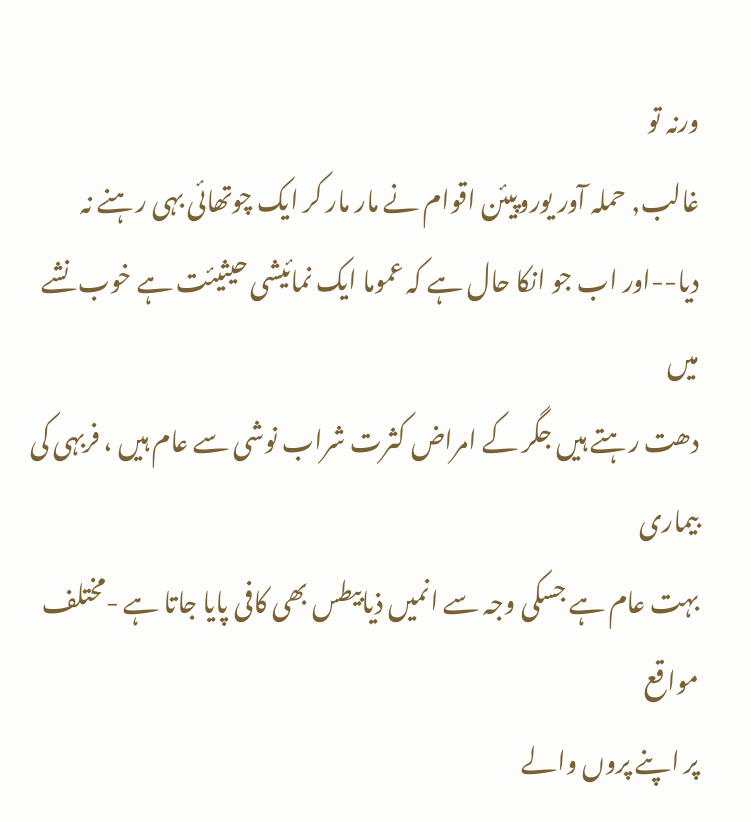ورنہ تو
غالب, حملہ آور یوروپیئن اقوام نے مار مار کر ایک چوتھائی بہی رہنے نہ
دیا--اور اب جو انکا حال ہے کہ عموما ایک نمائیشی حیثیئت ہے خوب نشے میں
دھت رہتے ہیں جگر کے امراض کثرت شراب نوشی سے عام ہیں ، فربہی کی بیماری
بہت عام ہے جسکی وجہ سے انمیں ذیابیطس بھی کافی پایا جاتا ہے -مختلف مواقع
پر اپنے پروں والے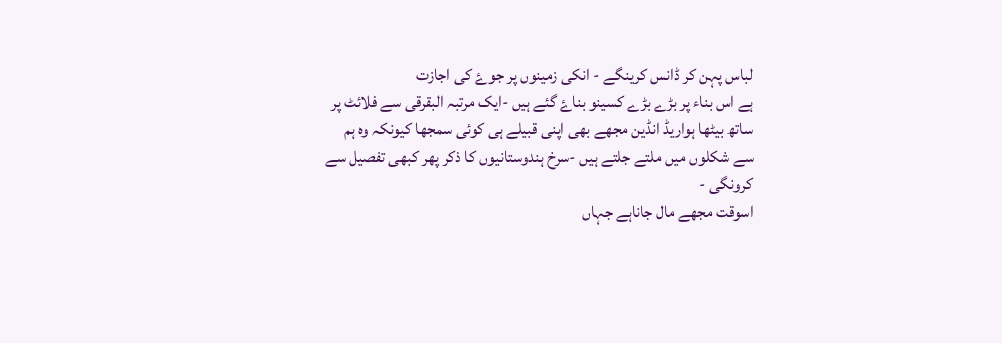لباس پہن کر ڈانس کرینگے - انکی زمینوں پر جوۓ کی اجازت
ہے اس بناء پر بڑے بڑے کسینو بناۓ گئے ہیں -ایک مرتبہ البقرقی سے فلائٹ پر
ساتھ بیٹھا ہواریڈ انڈین مجھے بھی اپنی قبیلے ہی کوئی سمجھا کیونکہ وہ ہم
سے شکلوں میں ملتے جلتے ہیں -سرخ ہندوستانیوں کا ذکر پھر کبھی تفصیل سے
کرونگی -
اسوقت مجھے مال جاناہے جہاں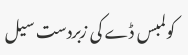کولمبس ڈے کی زبردست سیل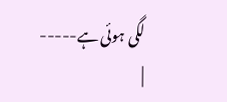لگی ہوئی ہے-----
|